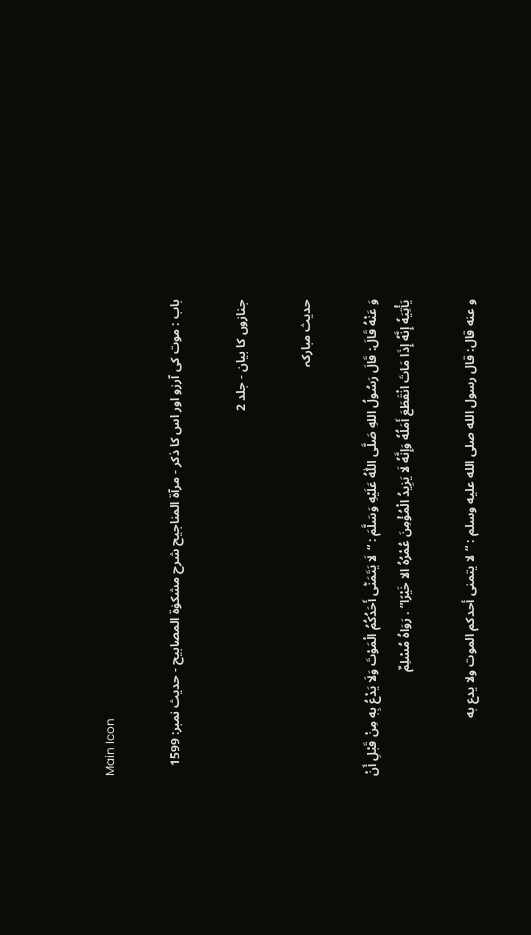Main Icon

باب : موت کی آرزو اور اس کا ذکر - مرآۃ المناجیح شرح مشکوٰۃ المصابیح - حدیث نمبر: 1599

جنازوں کا بیان - جلد 2

حدیث مبارکہ

وَ عَنْهُ قَالَ: قَالَ رَسُولُ اللهِ صَلَّى اللّٰهُ عَلَيْهِ وَسَلَّمَ : “لَا يَتَمَنّٰى أَحَدُكُمُ الْمَوْتَ وَلَا يَدْعُ بِهٖ مِنْ قَبْلِ أَنْ يَأْتِيَهٗ إِنَّهٗ إِذَا مَاتَ انْقَطَعَ أَمَلُهٗ وَإِنَّهٗ لَا يَزِيدُ الْمُؤْمِنَ عُمْرُهُ الا خَيْرًا” . رَوَاهُ مُسْلِمٌ

و عنه قال: قال رسول الله صلى الله عليه وسلم : “لا يتمنى أحدكم الموت ولا يدع به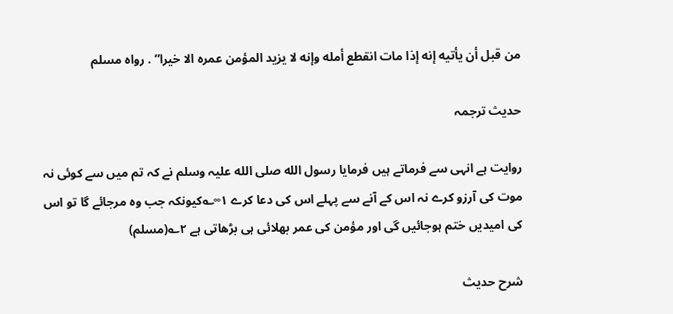من قبل أن يأتيه إنه إذا مات انقطع أمله وإنه لا يزيد المؤمن عمره الا خيرا” . رواه مسلم

حدیث ترجمہ

روایت ہے انہی سے فرماتے ہیں فرمایا رسول الله صلی الله علیہ وسلم نے کہ تم میں سے کوئی نہ موت کی آرزو کرے نہ اس کے آنے سے پہلے اس کی دعا کرے ۱∞؎کیونکہ جب وہ مرجائے گا تو اس کی امیدیں ختم ہوجائیں گی اور مؤمن کی عمر بھلائی ہی بڑھاتی ہے ۲؎(مسلم)

شرح حدیث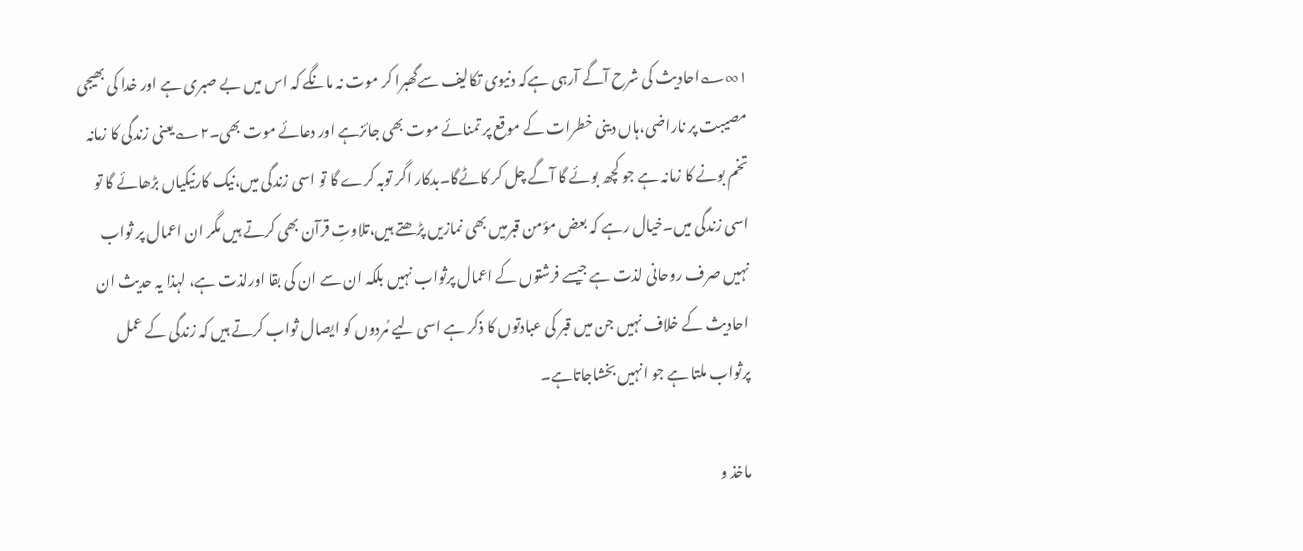۱∞؎احادیث کی شرح آگے آرہی ہےکہ دنیوی تکالیف سےگھبرا کر موت نہ مانگے کہ اس میں بے صبری ہے اور خدا کی بھیجی مصیبت پر ناراضی،ہاں دینی خطرات کے موقع پر تمنائے موت بھی جائزہے اور دعائے موت بھی۔۲؎یعنی زندگی کا زمانہ تخم بونے کا زمانہ ہے جو کچھ بوئے گا آگے چل کر کاٹےگا۔بدکار اگر توبہ کرے گا تو اسی زندگی میں،نیک کارنیکیاں بڑھائے گا تو اسی زندگی میں۔خیال رہے کہ بعض مؤمن قبرمیں بھی نمازیں پڑھتے ہیں،تلاوتِ قرآن بھی کرتے ہیں مگر ان اعمال پر ثواب نہیں صرف روحانی لذت ہے جیسے فرشتوں کے اعمال پرثواب نہیں بلکہ ان سے ان کی بقا اورلذت ہے، لہذا یہ حدیث ان احادیث کے خلاف نہیں جن میں قبر کی عبادتوں کا ذکر ہے اسی لیے مُردوں کو ایصال ثواب کرتے ہیں کہ زندگی کے عمل پرثواب ملتا ہے جو انہیں بخشاجاتاہے۔

ماخذ و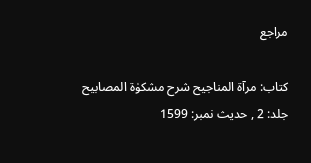مراجع

کتاب: مرآۃ المناجیح شرح مشکوٰۃ المصابیح جلد: 2 , حدیث نمبر: 1599